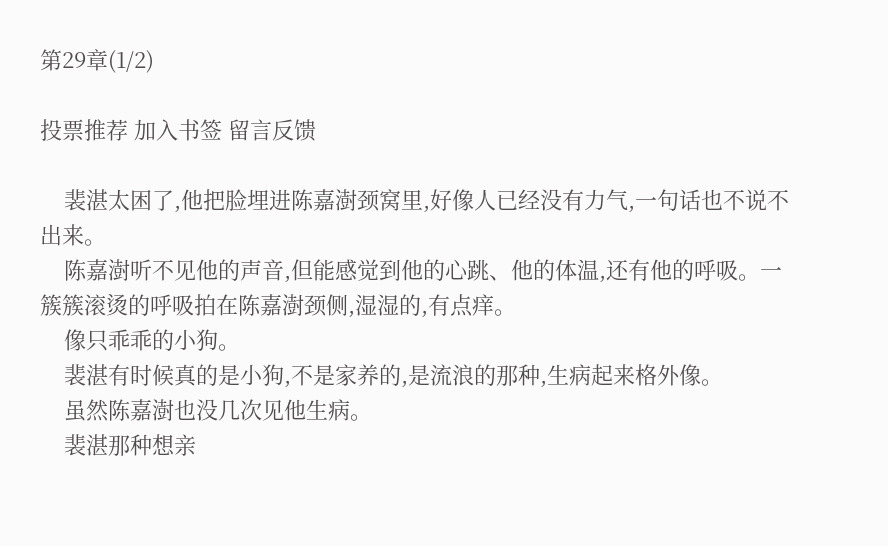第29章(1/2)

投票推荐 加入书签 留言反馈

    裴湛太困了,他把脸埋进陈嘉澍颈窝里,好像人已经没有力气,一句话也不说不出来。
    陈嘉澍听不见他的声音,但能感觉到他的心跳、他的体温,还有他的呼吸。一簇簇滚烫的呼吸拍在陈嘉澍颈侧,湿湿的,有点痒。
    像只乖乖的小狗。
    裴湛有时候真的是小狗,不是家养的,是流浪的那种,生病起来格外像。
    虽然陈嘉澍也没几次见他生病。
    裴湛那种想亲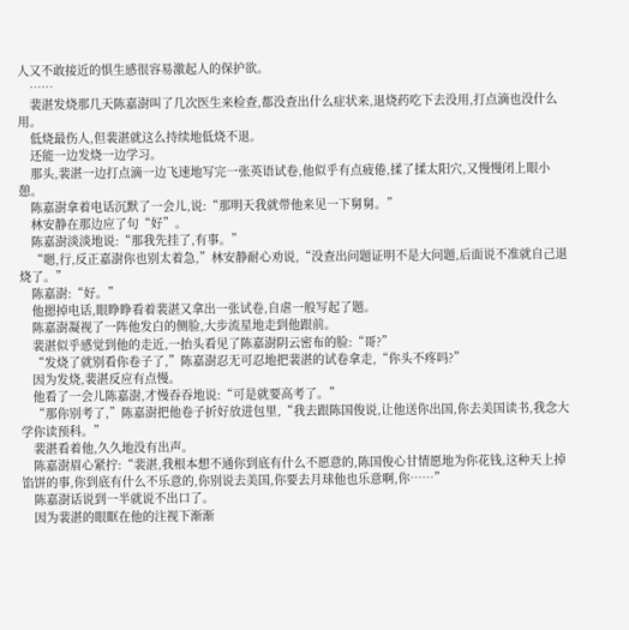人又不敢接近的惧生感很容易激起人的保护欲。
    ……
    裴湛发烧那几天陈嘉澍叫了几次医生来检查,都没查出什么症状来,退烧药吃下去没用,打点滴也没什么用。
    低烧最伤人,但裴湛就这么持续地低烧不退。
    还能一边发烧一边学习。
    那头,裴湛一边打点滴一边飞速地写完一张英语试卷,他似乎有点疲倦,揉了揉太阳穴,又慢慢闭上眼小憩。
    陈嘉澍拿着电话沉默了一会儿,说:“那明天我就带他来见一下舅舅。”
    林安静在那边应了句“好”。
    陈嘉澍淡淡地说:“那我先挂了,有事。”
    “嗯,行,反正嘉澍你也别太着急,”林安静耐心劝说,“没查出问题证明不是大问题,后面说不准就自己退烧了。”
    陈嘉澍:“好。”
    他摁掉电话,眼睁睁看着裴湛又拿出一张试卷,自虐一般写起了题。
    陈嘉澍凝视了一阵他发白的侧脸,大步流星地走到他跟前。
    裴湛似乎感觉到他的走近,一抬头看见了陈嘉澍阴云密布的脸:“哥?”
    “发烧了就别看你卷子了,”陈嘉澍忍无可忍地把裴湛的试卷拿走,“你头不疼吗?”
    因为发烧,裴湛反应有点慢。
    他看了一会儿陈嘉澍,才慢吞吞地说:“可是就要高考了。”
    “那你别考了,”陈嘉澍把他卷子折好放进包里,“我去跟陈国俊说,让他送你出国,你去美国读书,我念大学你读预科。”
    裴湛看着他,久久地没有出声。
    陈嘉澍眉心紧拧:“裴湛,我根本想不通你到底有什么不愿意的,陈国俊心甘情愿地为你花钱,这种天上掉馅饼的事,你到底有什么不乐意的,你别说去美国,你要去月球他也乐意啊,你……”
    陈嘉澍话说到一半就说不出口了。
    因为裴湛的眼眶在他的注视下渐渐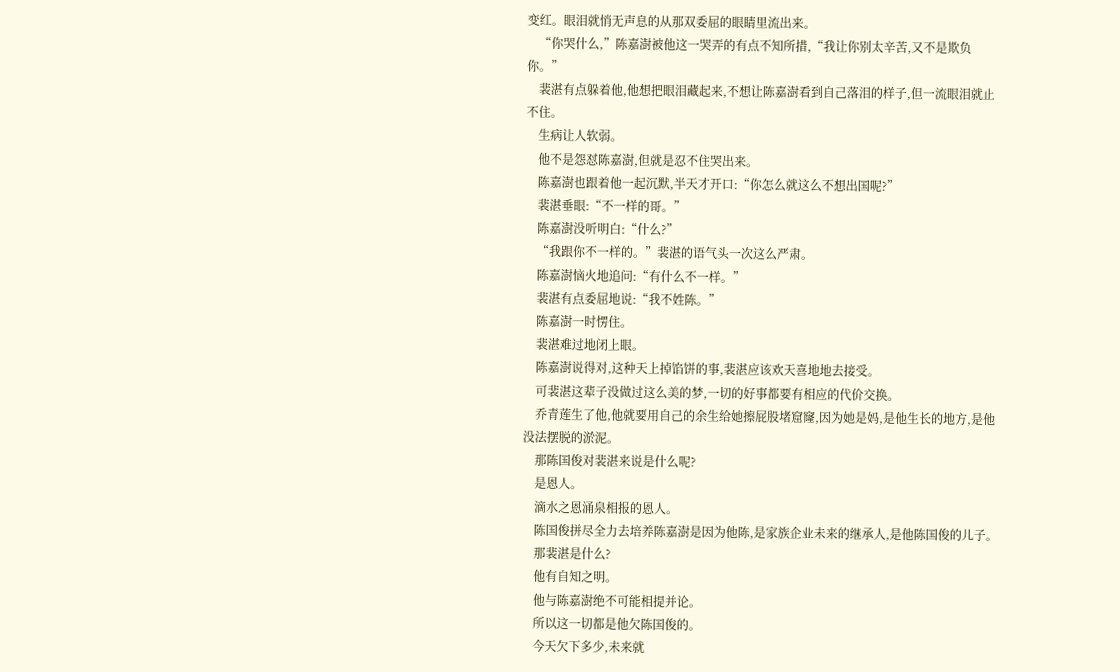变红。眼泪就悄无声息的从那双委屈的眼睛里流出来。
    “你哭什么,”陈嘉澍被他这一哭弄的有点不知所措,“我让你别太辛苦,又不是欺负你。”
    裴湛有点躲着他,他想把眼泪藏起来,不想让陈嘉澍看到自己落泪的样子,但一流眼泪就止不住。
    生病让人软弱。
    他不是怨怼陈嘉澍,但就是忍不住哭出来。
    陈嘉澍也跟着他一起沉默,半天才开口:“你怎么就这么不想出国呢?”
    裴湛垂眼:“不一样的哥。”
    陈嘉澍没听明白:“什么?”
    “我跟你不一样的。”裴湛的语气头一次这么严肃。
    陈嘉澍恼火地追问:“有什么不一样。”
    裴湛有点委屈地说:“我不姓陈。”
    陈嘉澍一时愣住。
    裴湛难过地闭上眼。
    陈嘉澍说得对,这种天上掉馅饼的事,裴湛应该欢天喜地地去接受。
    可裴湛这辈子没做过这么美的梦,一切的好事都要有相应的代价交换。
    乔青莲生了他,他就要用自己的余生给她擦屁股堵窟窿,因为她是妈,是他生长的地方,是他没法摆脱的淤泥。
    那陈国俊对裴湛来说是什么呢?
    是恩人。
    滴水之恩涌泉相报的恩人。
    陈国俊拼尽全力去培养陈嘉澍是因为他陈,是家族企业未来的继承人,是他陈国俊的儿子。
    那裴湛是什么?
    他有自知之明。
    他与陈嘉澍绝不可能相提并论。
    所以这一切都是他欠陈国俊的。
    今天欠下多少,未来就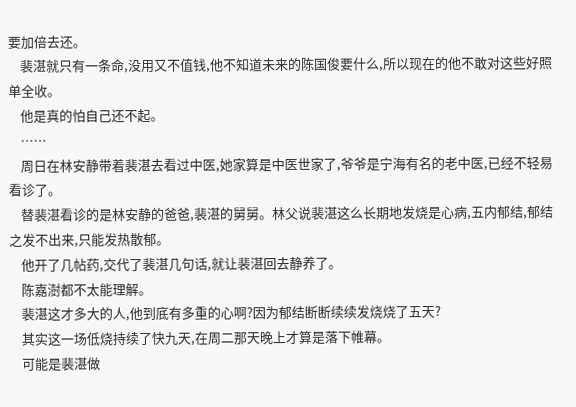要加倍去还。
    裴湛就只有一条命,没用又不值钱,他不知道未来的陈国俊要什么,所以现在的他不敢对这些好照单全收。
    他是真的怕自己还不起。
    ……
    周日在林安静带着裴湛去看过中医,她家算是中医世家了,爷爷是宁海有名的老中医,已经不轻易看诊了。
    替裴湛看诊的是林安静的爸爸,裴湛的舅舅。林父说裴湛这么长期地发烧是心病,五内郁结,郁结之发不出来,只能发热散郁。
    他开了几帖药,交代了裴湛几句话,就让裴湛回去静养了。
    陈嘉澍都不太能理解。
    裴湛这才多大的人,他到底有多重的心啊?因为郁结断断续续发烧烧了五天?
    其实这一场低烧持续了快九天,在周二那天晚上才算是落下帷幕。
    可能是裴湛做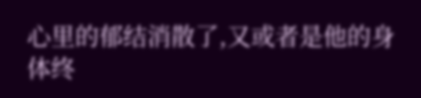心里的郁结消散了,又或者是他的身体终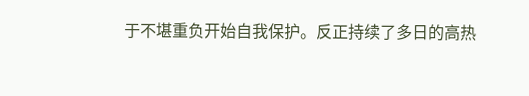于不堪重负开始自我保护。反正持续了多日的高热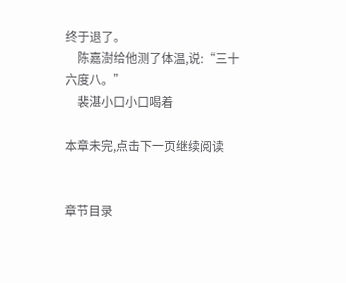终于退了。
    陈嘉澍给他测了体温,说:“三十六度八。”
    裴湛小口小口喝着

本章未完,点击下一页继续阅读


章节目录